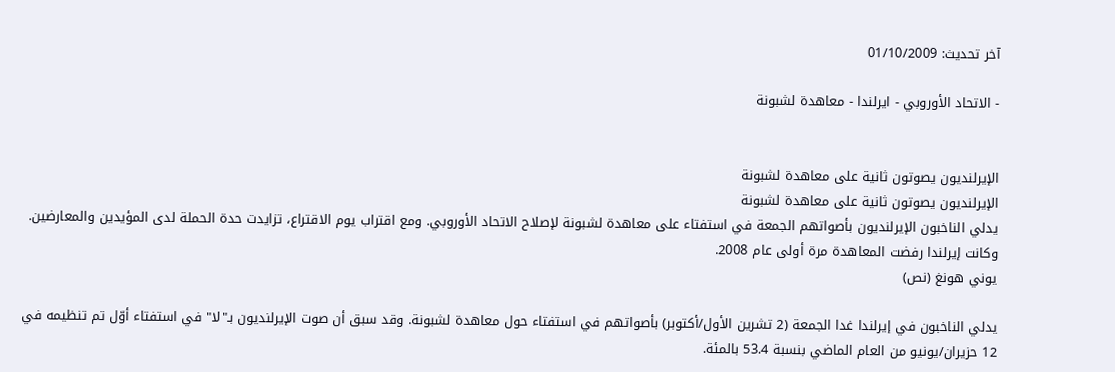آخر تحديث: 01/10/2009

- الاتحاد الأوروبي - ايرلندا - معاهدة لشبونة


الإيرلنديون يصوتون ثانية على معاهدة لشبونة
الإيرلنديون يصوتون ثانية على معاهدة لشبونة
يدلي الناخبون الإيرلنديون بأصواتهم الجمعة في استفتاء على معاهدة لشبونة لإصلاح الاتحاد الأوروبي. ومع اقتراب يوم الاقتراع، تزايدت حدة الحملة لدى المؤيدين والمعارضين. وكانت إيرلندا رفضت المعاهدة مرة أولى عام 2008.
يوني هونغ (نص)

يدلي الناخبون في إيرلندا غدا الجمعة (2 تشرين الأول/أكتوبر) بأصواتهم في استفتاء حول معاهدة لشبونة. وقد سبق أن صوت الإيرلنديون بـ"لا" في استفتاء أوّل تم تنظيمه في 12 حزيران/يونيو من العام الماضي بنسبة 53.4 بالمئة.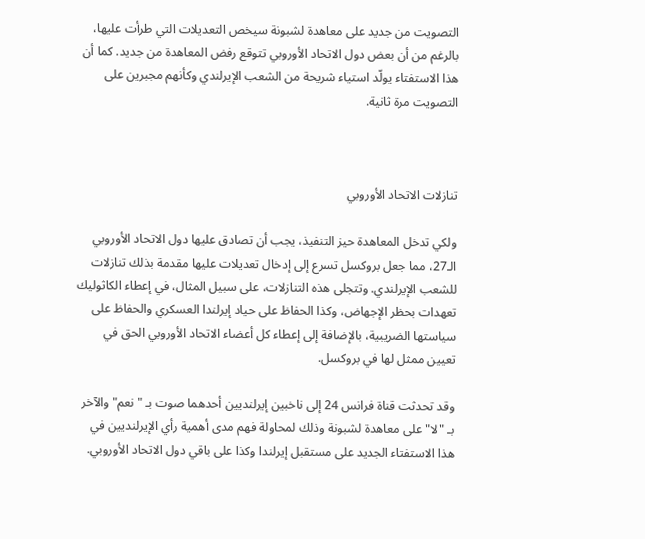التصويت من جديد على معاهدة لشبونة سيخص التعديلات التي طرأت عليها، بالرغم من أن بعض دول الاتحاد الأوروبي تتوقع رفض المعاهدة من جديد. كما أن هذا الاستفتاء يولّد استياء شريحة من الشعب الإيرلندي وكأنهم مجبرين على التصويت مرة ثانية.



تنازلات الاتحاد الأوروبي

ولكي تدخل المعاهدة حيز التنفيذ، يجب أن تصادق عليها دول الاتحاد الأوروبي الـ27، مما جعل بروكسل تسرع إلى إدخال تعديلات عليها مقدمة بذلك تنازلات للشعب الإيرلندي. وتتجلى هذه التنازلات، على سبيل المثال، في إعطاء الكاثوليك تعهدات بحظر الإجهاض، وكذا الحفاظ على حياد إيرلندا العسكري والحفاظ على سياستها الضريبية، بالإضافة إلى إعطاء كل أعضاء الاتحاد الأوروبي الحق في تعيين ممثل لها في بروكسل.

وقد تحدثت قناة فرانس 24 إلى ناخبين إيرلنديين أحدهما صوت بـ "نعم" والآخر بـ "لا" على معاهدة لشبونة وذلك لمحاولة فهم مدى أهمية رأي الإيرلنديين في هذا الاستفتاء الجديد على مستقبل إيرلندا وكذا على باقي دول الاتحاد الأوروبي.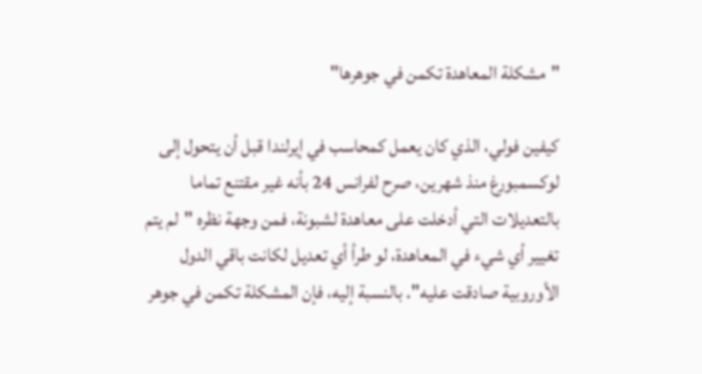"مشكلة المعاهدة تكمن في جوهرها"

كيفين فولي، الذي كان يعمل كمحاسب في إيرلندا قبل أن يتحول إلى لوكسمبورغ منذ شهرين، صرح لفرانس 24 بأنه غير مقتنع تماما بالتعديلات التي أدخلت على معاهدة لشبونة، فمن وجهة نظره "لم يتم تغيير أي شيء في المعاهدة، لو طرأ أي تعديل لكانت باقي الدول الأوروبية صادقت عليه". بالنسبة إليه، فإن المشكلة تكمن في جوهر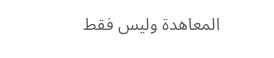المعاهدة وليس فقط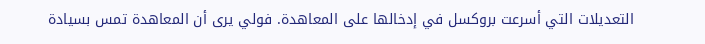التعديلات التي أسرعت بروكسل في إدخالها على المعاهدة. فولي يرى أن المعاهدة تمس بسيادة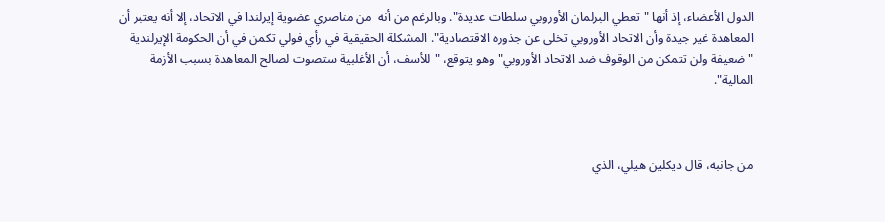الدول الأعضاء، إذ أنها "تعطي البرلمان الأوروبي سلطات عديدة". وبالرغم من أنه  من مناصري عضوية إيرلندا في الاتحاد، إلا أنه يعتبر أن المعاهدة غير جيدة وأن الاتحاد الأوروبي تخلى عن جذوره الاقتصادية". المشكلة الحقيقية في رأي فولي تكمن في أن الحكومة الإيرلندية "ضعيفة ولن تتمكن من الوقوف ضد الاتحاد الأوروبي" وهو يتوقع، "للأسف، أن الأغلبية ستصوت لصالح المعاهدة بسبب الأزمة المالية".



من جانبه، قال ديكلين هيلي، الذي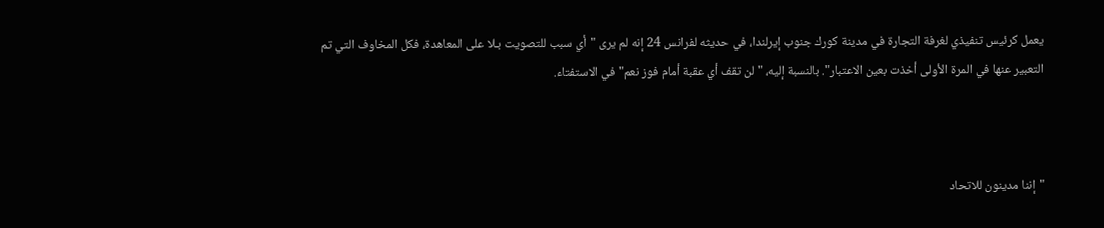يعمل كرئيس تنفيذي لغرفة التجارة في مدينة كورك جنوب إيرلندا، في حديثه لفرانس 24 إنه لم يرى "أي سبب للتصويت بـلا على المعاهدة، فكل المخاوف التي تم التعبير عنها في المرة الأولى أخذت بعين الاعتبار". بالنسبة إليه، "لن تقف أي عقبة أمام فوز نعم" في الاستفتاء.



"إننا مدينون للاتحاد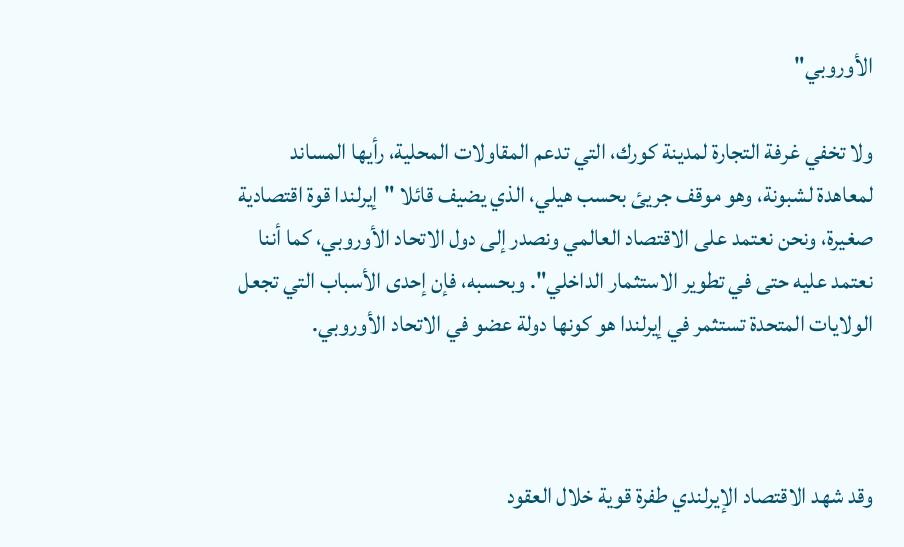الأوروبي"

ولا تخفي غرفة التجارة لمدينة كورك، التي تدعم المقاولات المحلية، رأيها المساند لمعاهدة لشبونة، وهو موقف جريئ بحسب هيلي، الذي يضيف قائلا "إيرلندا قوة اقتصادية صغيرة، ونحن نعتمد على الاقتصاد العالمي ونصدر إلى دول الاتحاد الأوروبي، كما أننا نعتمد عليه حتى في تطوير الاستثمار الداخلي". وبحسبه، فإن إحدى الأسباب التي تجعل الولايات المتحدة تستثمر في إيرلندا هو كونها دولة عضو في الاتحاد الأوروبي.



وقد شهد الاقتصاد الإيرلندي طفرة قوية خلال العقود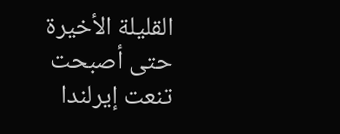القليلة الأخيرة حتى أصبحت تنعت إيرلندا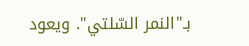بـ"النمر السّلتي". ويعود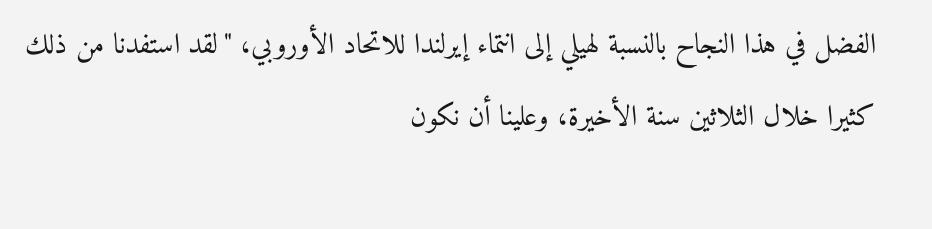الفضل في هذا النجاح بالنسبة لهيلي إلى انتماء إيرلندا للاتحاد الأوروبي، "لقد استفدنا من ذلك كثيرا خلال الثلاثين سنة الأخيرة، وعلينا أن نكون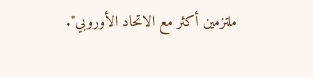ملتزمين أكثر مع الاتحاد الأوروبي".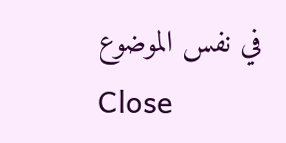في نفس الموضوع
Close